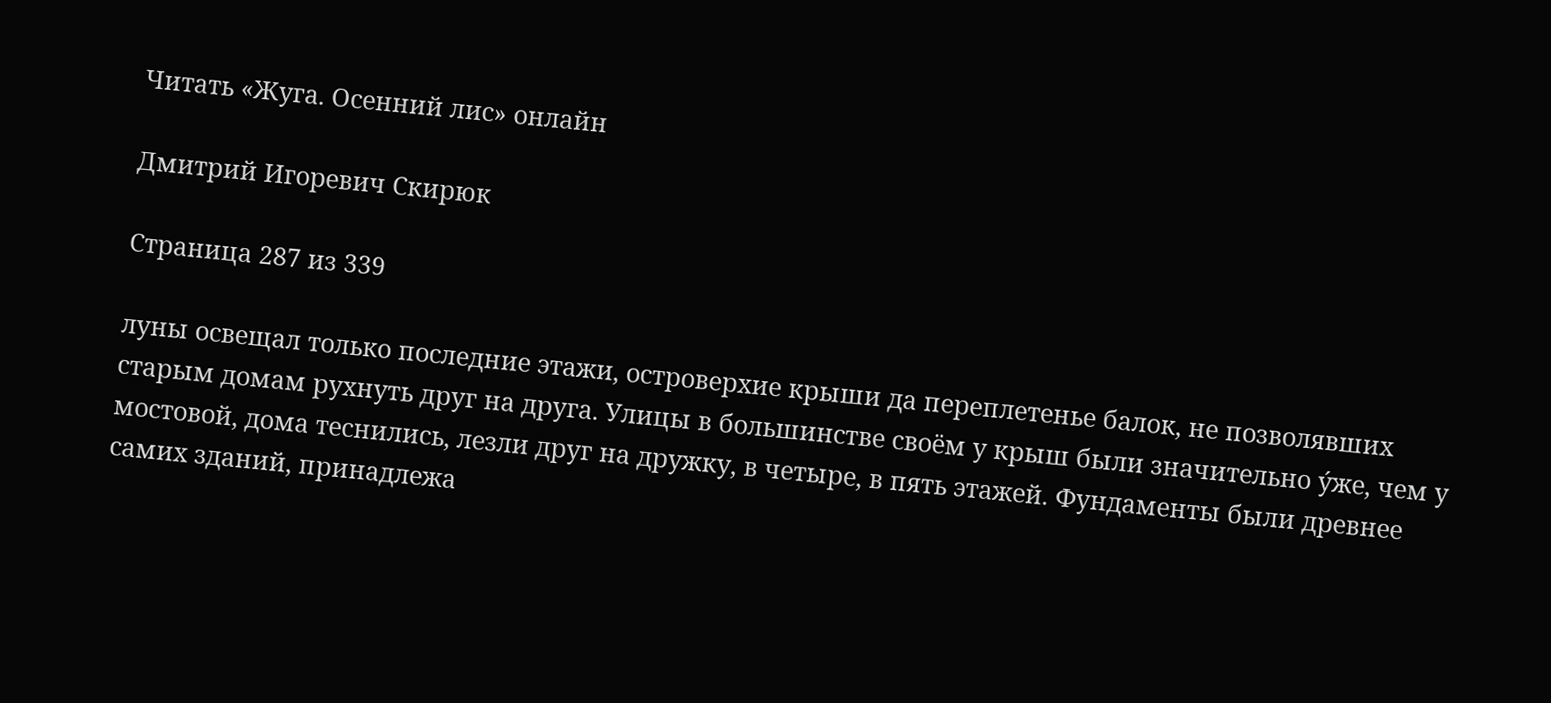Читать «Жуга. Осенний лис» онлайн

Дмитрий Игоревич Скирюк

Страница 287 из 339

луны освещал только последние этажи, островерхие крыши да переплетенье балок, не позволявших старым домам рухнуть друг на друга. Улицы в большинстве своём у крыш были значительно у́же, чем у мостовой, дома теснились, лезли друг на дружку, в четыре, в пять этажей. Фундаменты были древнее самих зданий, принадлежа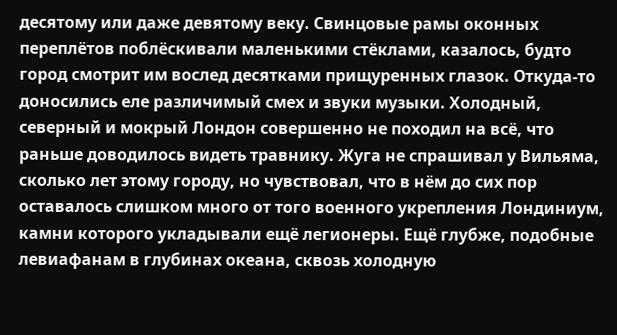десятому или даже девятому веку. Свинцовые рамы оконных переплётов поблёскивали маленькими стёклами, казалось, будто город смотрит им вослед десятками прищуренных глазок. Откуда-то доносились еле различимый смех и звуки музыки. Холодный, северный и мокрый Лондон совершенно не походил на всё, что раньше доводилось видеть травнику. Жуга не спрашивал у Вильяма, сколько лет этому городу, но чувствовал, что в нём до сих пор оставалось слишком много от того военного укрепления Лондиниум, камни которого укладывали ещё легионеры. Ещё глубже, подобные левиафанам в глубинах океана, сквозь холодную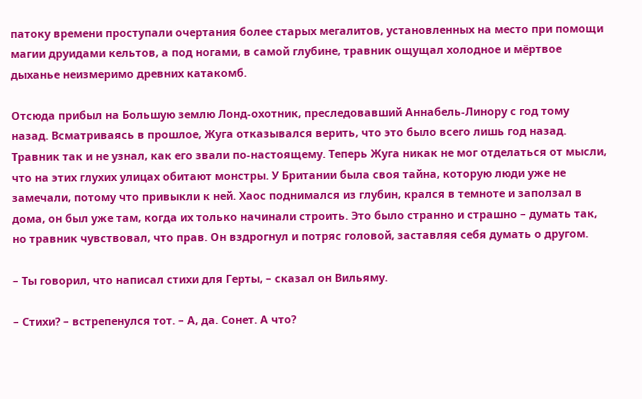патоку времени проступали очертания более старых мегалитов, установленных на место при помощи магии друидами кельтов, а под ногами, в самой глубине, травник ощущал холодное и мёртвое дыханье неизмеримо древних катакомб.

Отсюда прибыл на Большую землю Лонд-охотник, преследовавший Аннабель-Линору с год тому назад. Всматриваясь в прошлое, Жуга отказывался верить, что это было всего лишь год назад. Травник так и не узнал, как его звали по-настоящему. Теперь Жуга никак не мог отделаться от мысли, что на этих глухих улицах обитают монстры. У Британии была своя тайна, которую люди уже не замечали, потому что привыкли к ней. Хаос поднимался из глубин, крался в темноте и заползал в дома, он был уже там, когда их только начинали строить. Это было странно и страшно – думать так, но травник чувствовал, что прав. Он вздрогнул и потряс головой, заставляя себя думать о другом.

– Ты говорил, что написал стихи для Герты, – сказал он Вильяму.

– Стихи? – встрепенулся тот. – А, да. Сонет. А что?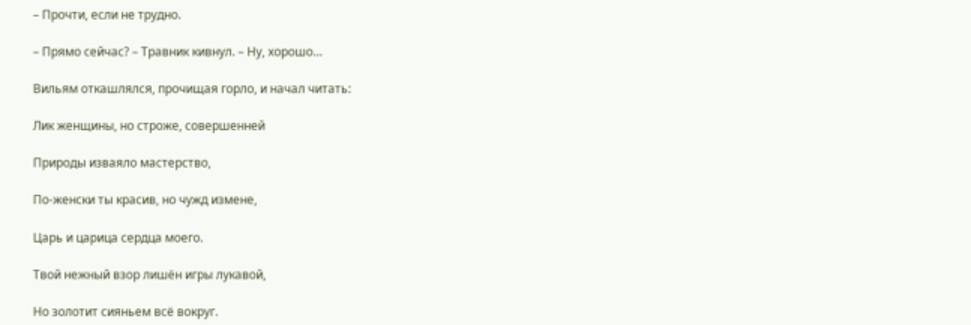– Прочти, если не трудно.

– Прямо сейчас? – Травник кивнул. – Ну, хорошо…

Вильям откашлялся, прочищая горло, и начал читать:

Лик женщины, но строже, совершенней

Природы изваяло мастерство,

По-женски ты красив, но чужд измене,

Царь и царица сердца моего.

Твой нежный взор лишён игры лукавой,

Но золотит сияньем всё вокруг.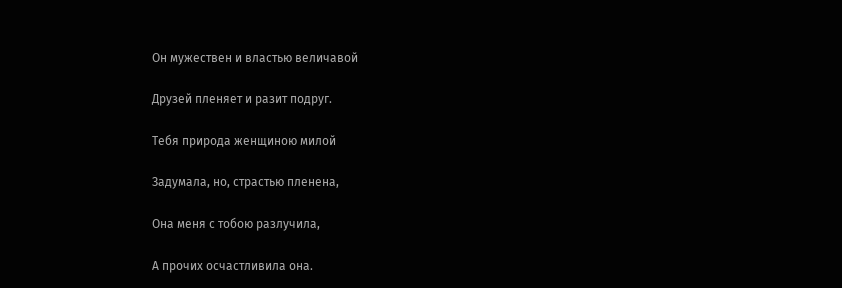Он мужествен и властью величавой

Друзей пленяет и разит подруг.

Тебя природа женщиною милой

Задумала, но, страстью пленена,

Она меня с тобою разлучила,

А прочих осчастливила она.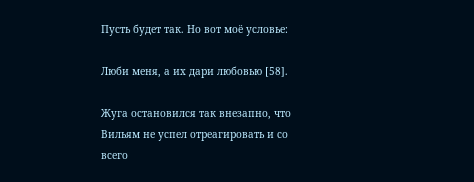Пусть будет так. Но вот моё условье:

Люби меня, а их дари любовью [58].

Жуга остановился так внезапно, что Вильям не успел отреагировать и со всего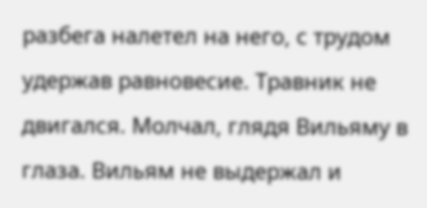разбега налетел на него, с трудом удержав равновесие. Травник не двигался. Молчал, глядя Вильяму в глаза. Вильям не выдержал и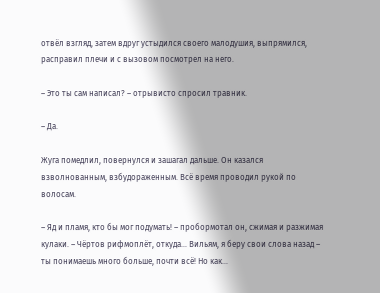отвёл взгляд, затем вдруг устыдился своего малодушия, выпрямился, расправил плечи и с вызовом посмотрел на него.

– Это ты сам написал? – отрывисто спросил травник.

– Да.

Жуга помедлил, повернулся и зашагал дальше. Он казался взволнованным, взбудораженным. Всё время проводил рукой по волосам.

– Яд и пламя, кто бы мог подумать! – пробормотал он, сжимая и разжимая кулаки. – Чёртов рифмоплёт, откуда… Вильям, я беру свои слова назад – ты понимаешь много больше, почти всё! Но как…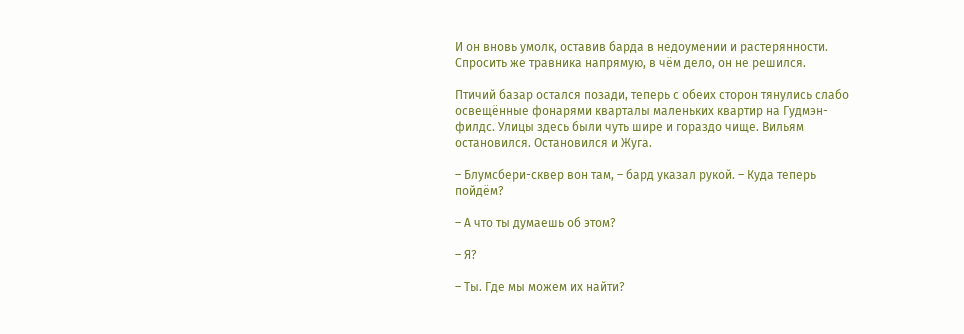И он вновь умолк, оставив барда в недоумении и растерянности. Спросить же травника напрямую, в чём дело, он не решился.

Птичий базар остался позади, теперь с обеих сторон тянулись слабо освещённые фонарями кварталы маленьких квартир на Гудмэн-филдс. Улицы здесь были чуть шире и гораздо чище. Вильям остановился. Остановился и Жуга.

– Блумсбери-сквер вон там, – бард указал рукой. – Куда теперь пойдём?

– А что ты думаешь об этом?

– Я?

– Ты. Где мы можем их найти?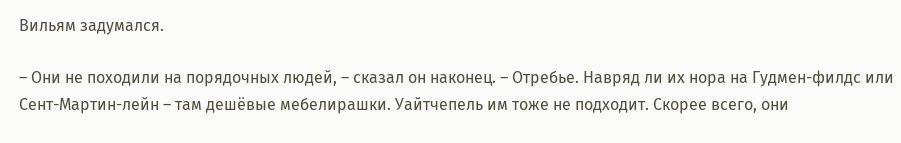Вильям задумался.

– Они не походили на порядочных людей, – сказал он наконец. – Отребье. Навряд ли их нора на Гудмен-филдс или Сент-Мартин-лейн – там дешёвые мебелирашки. Уайтчепель им тоже не подходит. Скорее всего, они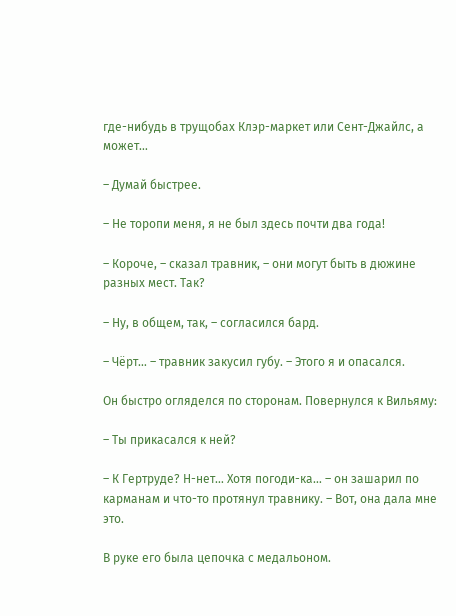где-нибудь в трущобах Клэр-маркет или Сент-Джайлс, а может…

– Думай быстрее.

– Не торопи меня, я не был здесь почти два года!

– Короче, – сказал травник, – они могут быть в дюжине разных мест. Так?

– Ну, в общем, так, – согласился бард.

– Чёрт… – травник закусил губу. – Этого я и опасался.

Он быстро огляделся по сторонам. Повернулся к Вильяму:

– Ты прикасался к ней?

– К Гертруде? Н-нет… Хотя погоди-ка… – он зашарил по карманам и что-то протянул травнику. – Вот, она дала мне это.

В руке его была цепочка с медальоном.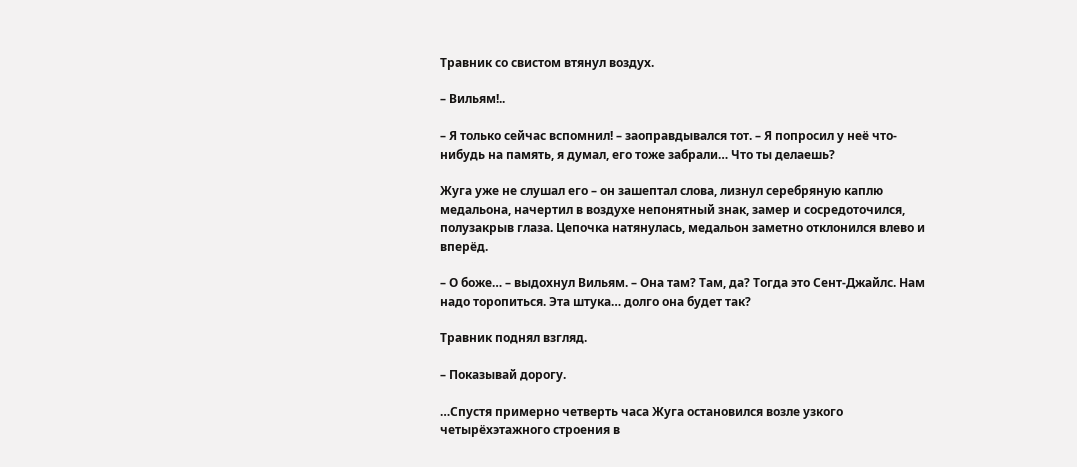Травник со свистом втянул воздух.

– Вильям!..

– Я только сейчас вспомнил! – заоправдывался тот. – Я попросил у неё что-нибудь на память, я думал, его тоже забрали… Что ты делаешь?

Жуга уже не слушал его – он зашептал слова, лизнул серебряную каплю медальона, начертил в воздухе непонятный знак, замер и сосредоточился, полузакрыв глаза. Цепочка натянулась, медальон заметно отклонился влево и вперёд.

– О боже… – выдохнул Вильям. – Она там? Там, да? Тогда это Сент-Джайлс. Нам надо торопиться. Эта штука… долго она будет так?

Травник поднял взгляд.

– Показывай дорогу.

…Спустя примерно четверть часа Жуга остановился возле узкого четырёхэтажного строения в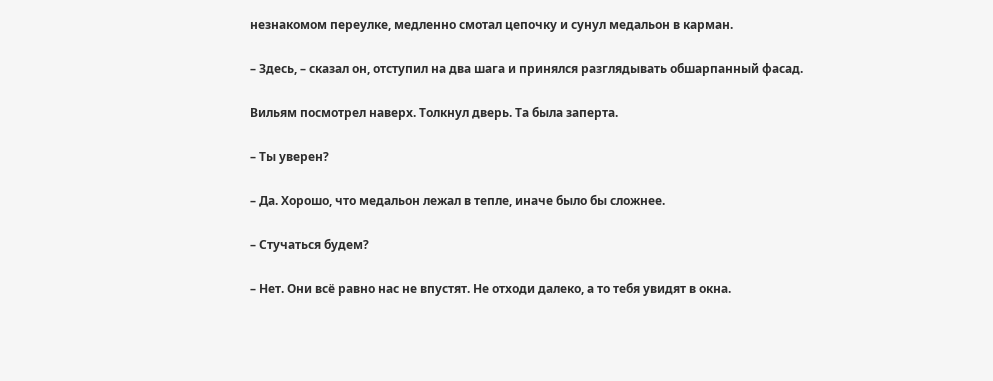незнакомом переулке, медленно смотал цепочку и сунул медальон в карман.

– Здесь, – сказал он, отступил на два шага и принялся разглядывать обшарпанный фасад.

Вильям посмотрел наверх. Толкнул дверь. Та была заперта.

– Ты уверен?

– Да. Хорошо, что медальон лежал в тепле, иначе было бы сложнее.

– Стучаться будем?

– Нет. Они всё равно нас не впустят. Не отходи далеко, а то тебя увидят в окна.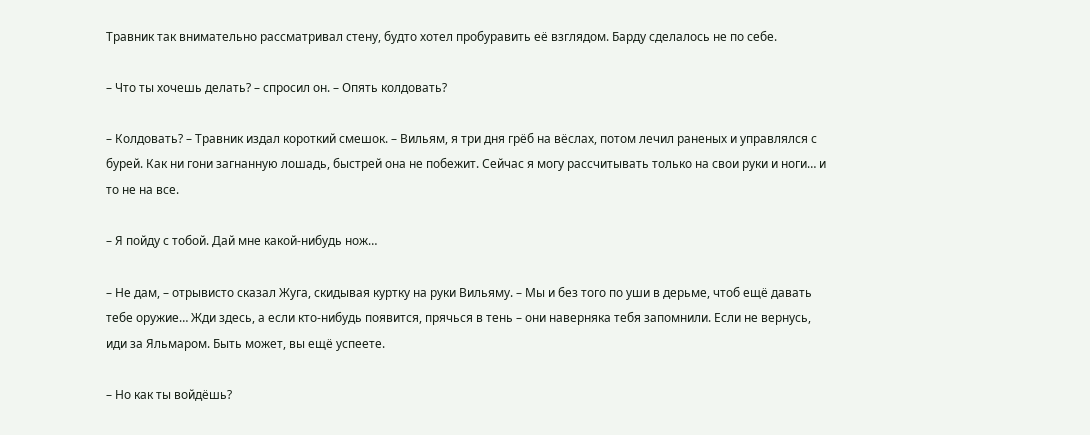Травник так внимательно рассматривал стену, будто хотел пробуравить её взглядом. Барду сделалось не по себе.

– Что ты хочешь делать? – спросил он. – Опять колдовать?

– Колдовать? – Травник издал короткий смешок. – Вильям, я три дня грёб на вёслах, потом лечил раненых и управлялся с бурей. Как ни гони загнанную лошадь, быстрей она не побежит. Сейчас я могу рассчитывать только на свои руки и ноги… и то не на все.

– Я пойду с тобой. Дай мне какой-нибудь нож…

– Не дам, – отрывисто сказал Жуга, скидывая куртку на руки Вильяму. – Мы и без того по уши в дерьме, чтоб ещё давать тебе оружие… Жди здесь, а если кто-нибудь появится, прячься в тень – они наверняка тебя запомнили. Если не вернусь, иди за Яльмаром. Быть может, вы ещё успеете.

– Но как ты войдёшь?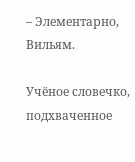– Элементарно, Вильям.

Учёное словечко, подхваченное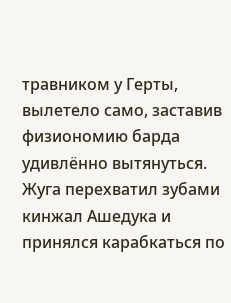травником у Герты, вылетело само, заставив физиономию барда удивлённо вытянуться. Жуга перехватил зубами кинжал Ашедука и принялся карабкаться по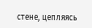стене, цепляясь